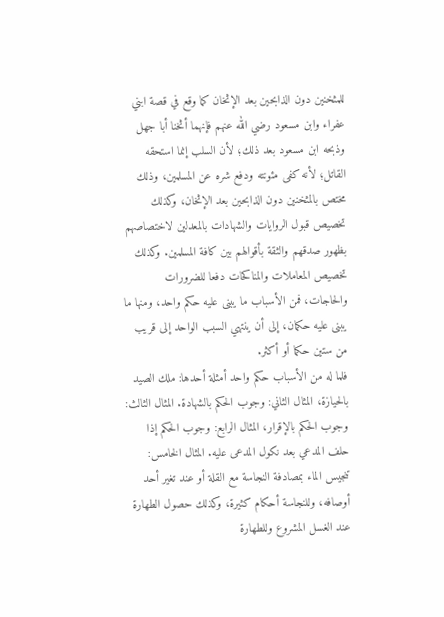للمثخنين دون الذابحين بعد الإثخان كما وقع في قصة ابني عفراء وابن مسعود رضي الله عنهم فإنهما أثخنا أبا جهل وذبحه ابن مسعود بعد ذلك؛ لأن السلب إنما استحقه القاتل؛ لأنه كفى مئونته ودفع شره عن المسلمين، وذلك مختص بالمثخنين دون الذابحين بعد الإثخان، وكذلك تخصيص قبول الروايات والشهادات بالمعدلين لاختصاصهم بظهور صدقهم والثقة بأقوالهم بين كافة المسلمين. وكذلك تخصيص المعاملات والمناكحات دفعا للضرورات والحاجات، فمن الأسباب ما يبنى عليه حكم واحد، ومنها ما يبنى عليه حكمان، إلى أن ينتهي السبب الواحد إلى قريب من ستين حكما أو أكثر.
فلما له من الأسباب حكم واحد أمثلة أحدها: ملك الصيد بالحيازة، المثال الثاني: وجوب الحكم بالشهادة. المثال الثالث: وجوب الحكم بالإقرار، المثال الرابع: وجوب الحكم إذا حلف المدعي بعد نكول المدعى عليه. المثال الخامس: تنجيس الماء بمصادفة النجاسة مع القلة أو عند تغير أحد أوصافه، وللنجاسة أحكام كثيرة، وكذلك حصول الطهارة عند الغسل المشروع وللطهارة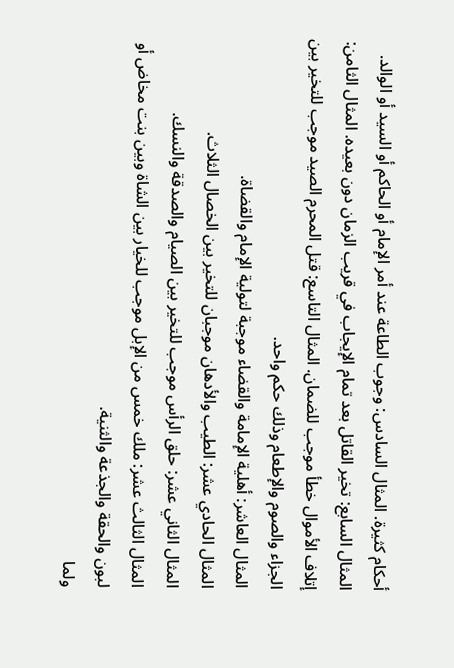أحكام كثيرة. المثال السادس: وجوب الطاعة عند أمر الإمام أو الحاكم أو السيد أو الوالد. المثال السابع: تخير القاتل بعد تمام الإيجاب في قريب الزمان دون بعيده. المثال الثامن: إتلاف الأموال خطأ موجب للضمان. المثال التاسع: قتل المحرم الصيد موجب للتخير بين الجزاء والصوم والإطعام وذلك حكم واحد.
المثال العاشر: أهلية الإمامة والقضاء موجبة لتولية الإمام والقضاة.
المثال الحادي عشر: الطيب والأدهان موجبان للتخير بين الخصال الثلاث.
المثال الثاني عشر: حلق الرأس موجب للتخير بين الصيام والصدقة والنسك.
المثال الثالث عشر: ملك خمس من الإبل موجب للخيار بين الشاة وبين بنت مخاض أو لبون والحقة والجذعة والثنية.
ولما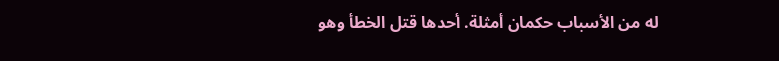له من الأسباب حكمان أمثلة. أحدها قتل الخطأ وهو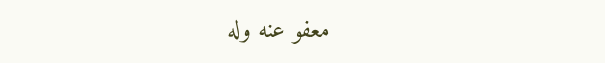معفو عنه وله